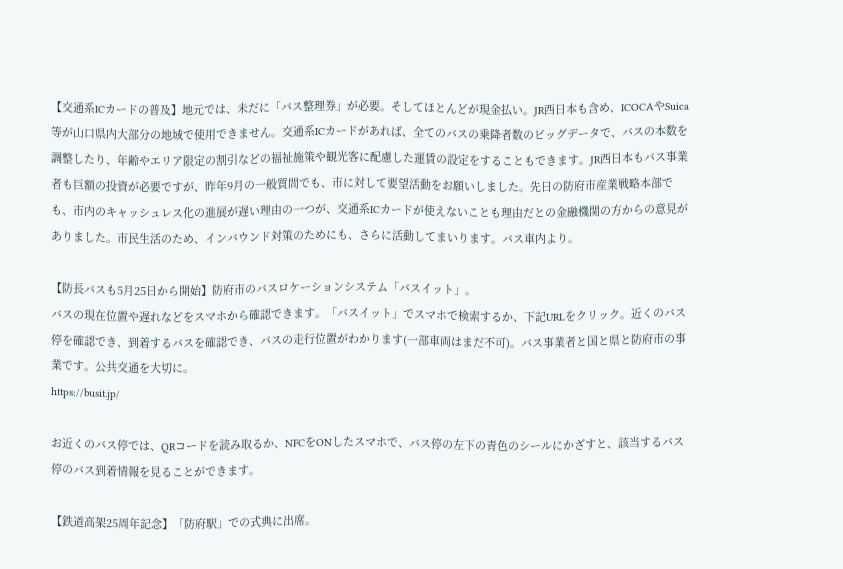【交通系ICカードの普及】地元では、未だに「バス整理券」が必要。そしてほとんどが現金払い。JR西日本も含め、ICOCAやSuica等が山口県内大部分の地域で使用できません。交通系ICカードがあれば、全てのバスの乗降者数のビッグデータで、バスの本数を調整したり、年齢やエリア限定の割引などの福祉施策や観光客に配慮した運賃の設定をすることもできます。JR西日本もバス事業者も巨額の投資が必要ですが、昨年9月の一般質問でも、市に対して要望活動をお願いしました。先日の防府市産業戦略本部でも、市内のキャッシュレス化の進展が遅い理由の一つが、交通系ICカードが使えないことも理由だとの金融機関の方からの意見がありました。市民生活のため、インバウンド対策のためにも、さらに活動してまいります。バス車内より。

【防長バスも5月25日から開始】防府市のバスロケーションシステム「バスイット」。
バスの現在位置や遅れなどをスマホから確認できます。「バスイット」でスマホで検索するか、下記URLをクリック。近くのバス停を確認でき、到着するバスを確認でき、バスの走行位置がわかります(一部車両はまだ不可)。バス事業者と国と県と防府市の事業です。公共交通を大切に。
https://busit.jp/

お近くのバス停では、QRコードを読み取るか、NFCをONしたスマホで、バス停の左下の青色のシールにかざすと、該当するバス停のバス到着情報を見ることができます。

【鉄道高架25周年記念】「防府駅」での式典に出席。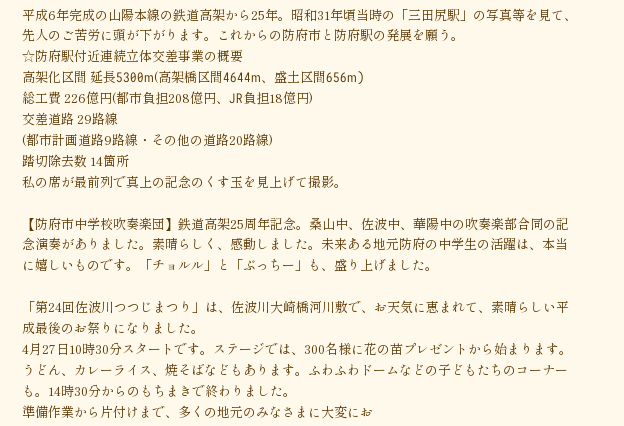平成6年完成の山陽本線の鉄道高架から25年。昭和31年頃当時の「三田尻駅」の写真等を見て、先人のご苦労に頭が下がります。これからの防府市と防府駅の発展を願う。
☆防府駅付近連続立体交差事業の概要
高架化区間 延長5300m(高架橋区間4644m、盛土区間656m)
総工費 226億円(都市負担208億円、JR負担18億円)
交差道路 29路線
(都市計画道路9路線・その他の道路20路線)
踏切除去数 14箇所
私の席が最前列で真上の記念のくす玉を見上げて撮影。

【防府市中学校吹奏楽団】鉄道高架25周年記念。桑山中、佐波中、華陽中の吹奏楽部合同の記念演奏がありました。素晴らしく、感動しました。未来ある地元防府の中学生の活躍は、本当に嬉しいものです。「チョルル」と「ぶっちー」も、盛り上げました。

「第24回佐波川つつじまつり」は、佐波川大崎橋河川敷で、お天気に恵まれて、素晴らしい平成最後のお祭りになりました。
4月27日10時30分スタートです。ステージでは、300名様に花の苗プレゼントから始まります。うどん、カレーライス、焼そばなどもあります。ふわふわドームなどの子どもたちのコーナーも。14時30分からのもちまきで終わりました。
準備作業から片付けまで、多くの地元のみなさまに大変にお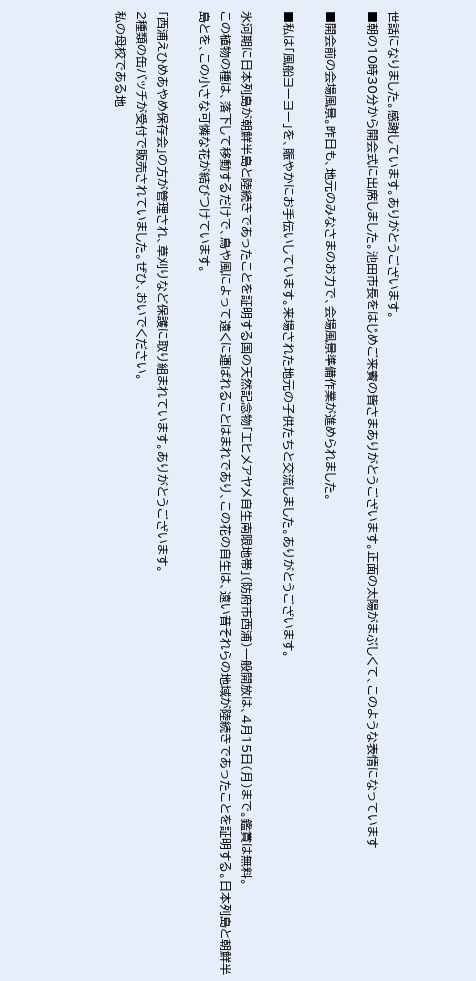世話になりました。感謝しています。ありがとうございます。
■朝の10時30分から開会式に出席しました。池田市長をはじめご来賓の皆さまありがとうございます。正面の太陽がまぶしくて、このような表情になっています

■開会前の会場風景。昨日も、地元のみなさまのお力で、会場風景準備作業が進められました。

■私は「風船ヨーヨー」を、賑やかにお手伝いしています。来場された地元の子供たちと交流しました。ありがとうございます。

氷河期に日本列島が朝鮮半島と陸続きであったことを証明する国の天然記念物「エヒメアヤメ自生南限地帯」(防府市西浦)一般開放は、4月15日(月)まで。鑑賞は無料。
この植物の種は、落下して移動するだけで、鳥や風によって遠くに運ばれることはまれであり、この花の自生は、遠い昔それらの地域が陸続きであったことを証明する。日本列島と朝鮮半島とを、この小さな可憐な花が結びつけています。

「西浦えひめあやめ保存会」の方が管理され、草刈りなど保護に取り組まれています。ありがとうございます。
2種類の缶バッチが受付で販売されていました。ぜひ、おいでください。
私の母校である地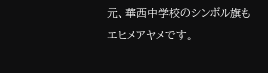元、華西中学校のシンボル旗もエヒメアヤメです。